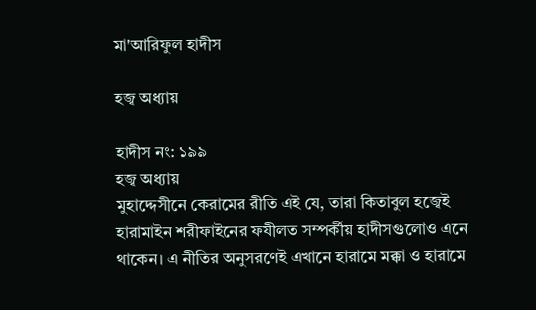মা'আরিফুল হাদীস

হজ্ব অধ্যায়

হাদীস নং: ১৯৯
হজ্ব অধ্যায়
মুহাদ্দেসীনে কেরামের রীতি এই যে, তারা কিতাবুল হজ্বেই হারামাইন শরীফাইনের ফযীলত সম্পর্কীয় হাদীসগুলোও এনে থাকেন। এ নীতির অনুসরণেই এখানে হারামে মক্কা ও হারামে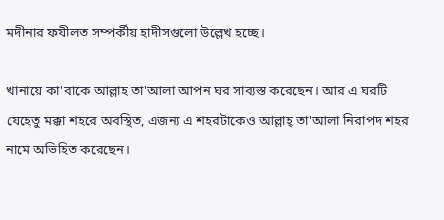মদীনার ফযীলত সম্পর্কীয় হাদীসগুলো উল্লেখ হচ্ছে।

খানায়ে কা'বাকে আল্লাহ তা'আলা আপন ঘর সাব্যস্ত করেছেন। আর এ ঘরটি যেহেতু মক্কা শহরে অবস্থিত, এজন্য এ শহরটাকেও আল্লাহ্ তা'আলা নিরাপদ শহর নামে অভিহিত করেছেন।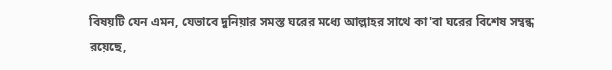বিষয়টি যেন এমন, যেভাবে দুনিয়ার সমস্ত ঘরের মধ্যে আল্লাহর সাথে কা'বা ঘরের বিশেষ সম্বন্ধ রয়েছে,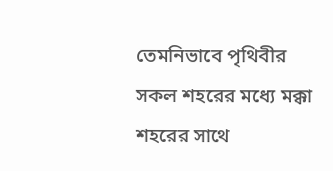তেমনিভাবে পৃথিবীর সকল শহরের মধ্যে মক্কা শহরের সাথে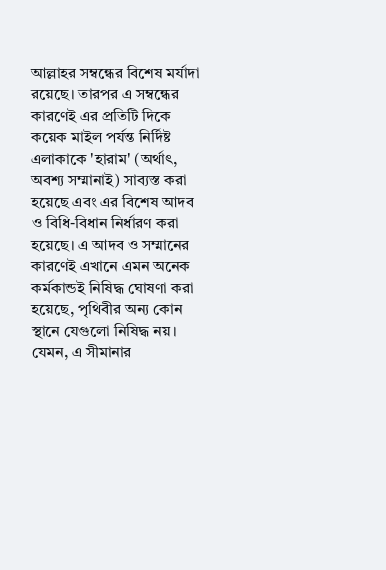আল্লাহর সম্বন্ধের বিশেষ মর্যাদা রয়েছে। তারপর এ সম্বন্ধের কারণেই এর প্রতিটি দিকে কয়েক মাইল পর্যন্ত নির্দিষ্ট এলাকাকে 'হারাম' (অর্থাৎ, অবশ্য সম্মানাই) সাব্যস্ত করা হয়েছে এবং এর বিশেষ আদব ও বিধি-বিধান নির্ধারণ করা হয়েছে। এ আদব ও সম্মানের কারণেই এখানে এমন অনেক কর্মকান্ডই নিষিদ্ধ ঘোষণা করা হয়েছে, পৃথিবীর অন্য কোন স্থানে যেগুলো নিষিদ্ধ নয়। যেমন, এ সীমানার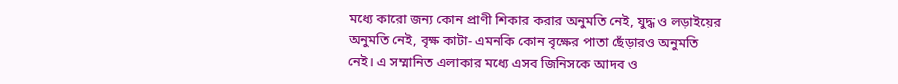মধ্যে কারো জন্য কোন প্রাণী শিকার করার অনুমতি নেই, যুদ্ধ ও লড়াইয়ের অনুমতি নেই, বৃক্ষ কাটা- এমনকি কোন বৃক্ষের পাতা ছেঁড়ারও অনুমতি নেই। এ সম্মানিত এলাকার মধ্যে এসব জিনিসকে আদব ও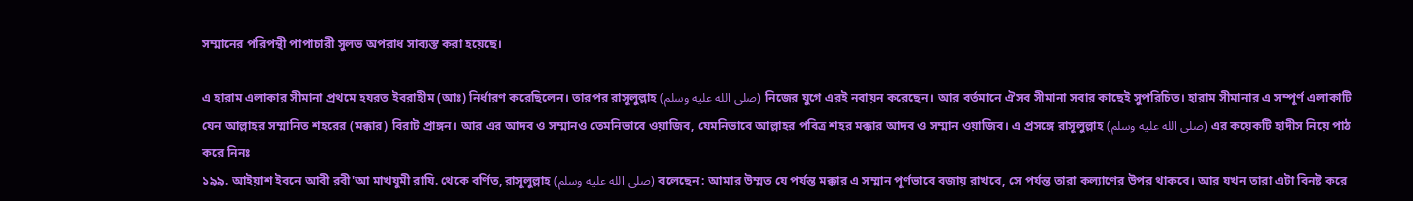সম্মানের পরিপন্থী পাপাচারী সুলভ অপরাধ সাব্যস্ত করা হয়েছে।

এ হারাম এলাকার সীমানা প্রথমে হযরত ইবরাহীম (আঃ) নির্ধারণ করেছিলেন। তারপর রাসূলুল্লাহ (صلى الله عليه وسلم) নিজের যুগে এরই নবায়ন করেছেন। আর বর্তমানে ঐসব সীমানা সবার কাছেই সুপরিচিত। হারাম সীমানার এ সম্পূর্ণ এলাকাটি যেন আল্লাহর সম্মানিত শহরের (মক্কার) বিরাট প্রাঙ্গন। আর এর আদব ও সম্মানও তেমনিভাবে ওয়াজিব, যেমনিভাবে আল্লাহর পবিত্র শহর মক্কার আদব ও সম্মান ওয়াজিব। এ প্রসঙ্গে রাসূলুল্লাহ (صلى الله عليه وسلم) এর কয়েকটি হাদীস নিয়ে পাঠ করে নিনঃ
১৯৯. আইয়াশ ইবনে আবী রবী'আ মাখযুমী রাযি. থেকে বর্ণিত, রাসূলুল্লাহ (صلى الله عليه وسلم) বলেছেন: আমার উম্মত যে পর্যন্ত মক্কার এ সম্মান পূর্ণভাবে বজায় রাখবে, সে পর্যন্ত তারা কল্যাণের উপর থাকবে। আর যখন তারা এটা বিনষ্ট করে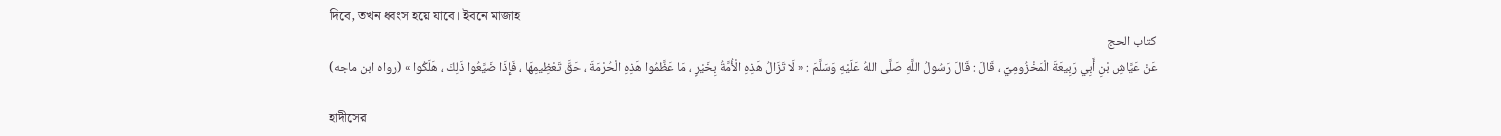দিবে, তখন ধ্বংস হয়ে যাবে। ইবনে মাজাহ
کتاب الحج
عَنْ عَيَّاشِ بْنِ أَبِي رَبِيعَةَ الْمَخْزُومِيِّ ، قَالَ : قَالَ رَسُولُ اللَّهِ صَلَّى اللهُ عَلَيْهِ وَسَلَّمَ : « لَا تَزَالُ هَذِهِ الْأُمَّةُ بِخَيْرٍ ، مَا عَظَّمُوا هَذِهِ الْحُرْمَةَ ، حَقَّ تَعْظِيمِهَا ، فَإِذَا ضَيَّعُوا ذَلِكَ ، هَلَكُوا » (رواه ابن ماجه)

হাদীসের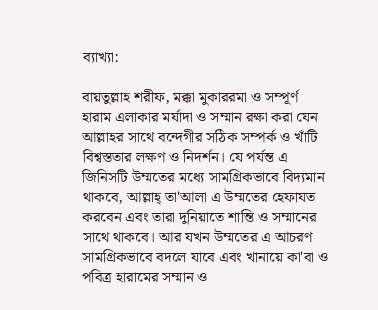ব্যাখ্যা:

বায়তুল্লাহ শরীফ, মক্কা মুকাররমা ও সম্পূর্ণ হারাম এলাকার মর্যাদা ও সম্মান রক্ষা করা যেন আল্লাহর সাথে বন্দেগীর সঠিক সম্পর্ক ও খাঁটি বিশ্বস্ততার লক্ষণ ও নিদর্শন। যে পর্যন্ত এ জিনিসটি উম্মতের মধ্যে সামগ্রিকভাবে বিদ্যমান থাকবে, আল্লাহ্ তা'আলা এ উম্মতের হেফাযত করবেন এবং তারা দুনিয়াতে শান্তি ও সম্মানের সাথে থাকবে। আর যখন উম্মতের এ আচরণ সামগ্রিকভাবে বদলে যাবে এবং খানায়ে কা'বা ও পবিত্র হারামের সম্মান ও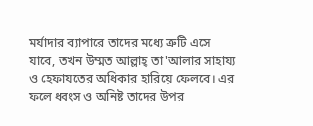মর্যাদার ব্যাপারে তাদের মধ্যে ত্রুটি এসে যাবে, তখন উম্মত আল্লাহ্ তা'আলার সাহায্য ও হেফাযতের অধিকার হারিয়ে ফেলবে। এর ফলে ধ্বংস ও অনিষ্ট তাদের উপর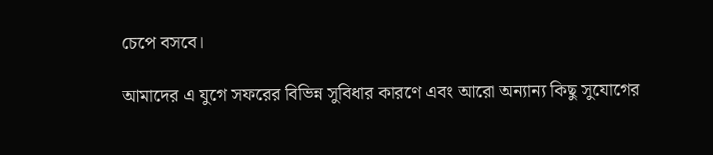চেপে বসবে।

আমাদের এ যুগে সফরের বিভিন্ন সুবিধার কারণে এবং আরো অন্যান্য কিছু সুযোগের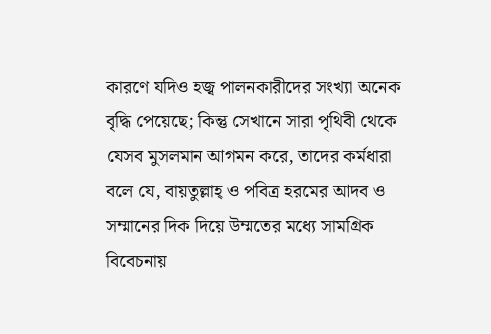কারণে যদিও হজ্ব পালনকারীদের সংখ্যা অনেক বৃদ্ধি পেয়েছে; কিন্তু সেখানে সারা পৃথিবী থেকে যেসব মুসলমান আগমন করে, তাদের কর্মধারা বলে যে, বায়তুল্লাহ্ ও পবিত্র হরমের আদব ও সম্মানের দিক দিয়ে উম্মতের মধ্যে সামগ্রিক বিবেচনায়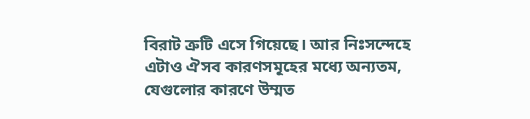বিরাট ত্রুটি এসে গিয়েছে। আর নিঃসন্দেহে এটাও ঐসব কারণসমূহের মধ্যে অন্যতম, যেগুলোর কারণে উম্মত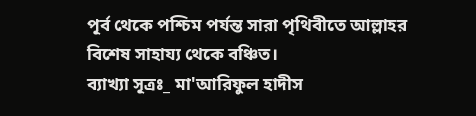পূর্ব থেকে পশ্চিম পর্যন্ত সারা পৃথিবীতে আল্লাহর বিশেষ সাহায্য থেকে বঞ্চিত।
ব্যাখ্যা সূত্রঃ_ মা'আরিফুল হাদীস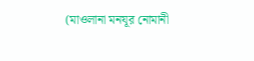(মাওলানা মনযূর নোমানী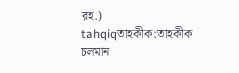রহ.)
tahqiqতাহকীক:তাহকীক চলমান